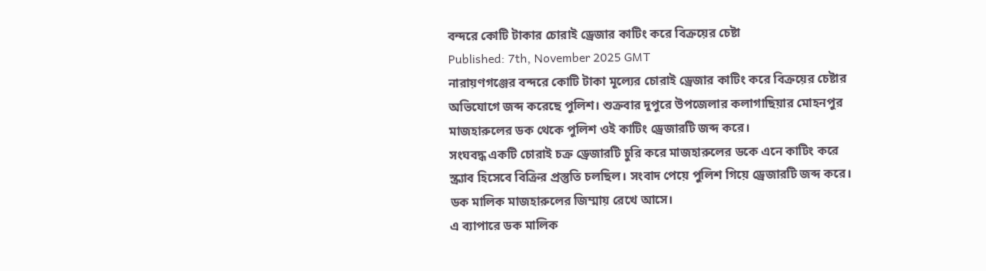বন্দরে কোটি টাকার চোরাই ড্রেজার কাটিং করে বিক্রয়ের চেষ্টা
Published: 7th, November 2025 GMT
নারায়ণগঞ্জের বন্দরে কোটি টাকা মূল্যের চোরাই ড্রেজার কাটিং করে বিক্রয়ের চেষ্টার অভিযোগে জব্দ করেছে পুলিশ। শুক্রবার দুপুরে উপজেলার কলাগাছিয়ার মোহনপুর মাজহারুলের ডক থেকে পুলিশ ওই কাটিং ড্রেজারটি জব্দ করে।
সংঘবদ্ধ একটি চোরাই চক্র ড্রেজারটি চুরি করে মাজহারুলের ডকে এনে কাটিং করে স্ক্র্যাব হিসেবে বিক্রির প্রস্তুতি চলছিল। সংবাদ পেয়ে পুলিশ গিয়ে ড্রেজারটি জব্দ করে। ডক মালিক মাজহারুলের জিম্মায় রেখে আসে।
এ ব্যাপারে ডক মালিক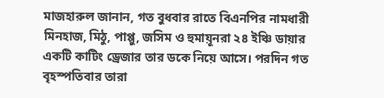মাজহারুল জানান, গত বুধবার রাতে বিএনপির নামধারী মিনহাজ, মিঠু, পাপ্পু, জসিম ও হুমায়ূনরা ২৪ ইঞ্চি ডায়ার একটি কাটিং ড্রেজার তার ডকে নিয়ে আসে। পরদিন গত বৃহস্পতিবার তারা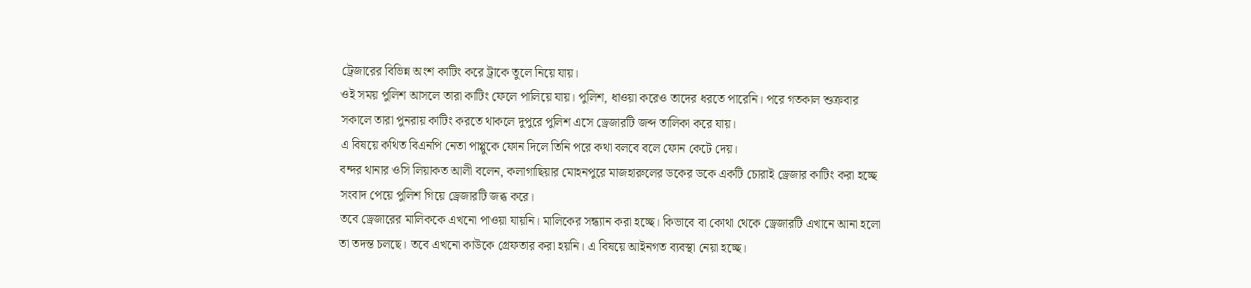ট্রেজারের বিভিন্ন অংশ কাটিং করে ট্রাকে তুলে নিয়ে যায়।
ওই সময় পুলিশ আসলে তারা কাটিং ফেলে পালিয়ে যায়। পুলিশ, ধাওয়া করেও তাদের ধরতে পারেনি। পরে গতকাল শুক্রবার সকালে তারা পুনরায় কাটিং করতে থাকলে দুপুরে পুলিশ এসে ড্রেজারটি জব্দ তালিকা করে যায়।
এ বিষয়ে কথিত বিএনপি নেতা পাপ্পুকে ফোন দিলে তিনি পরে কথা বলবে বলে ফোন কেটে দেয়।
বন্দর থানার ওসি লিয়াকত আলী বলেন, কলাগাছিয়ার মোহনপুরে মাজহারুলের ডকের ডকে একটি চোরাই ড্রেজার কাটিং করা হচ্ছে সংবাদ পেয়ে পুলিশ গিয়ে ড্রেজারটি জব্ধ করে।
তবে ড্রেজারের মালিককে এখনো পাওয়া যায়নি। মালিকের সন্ধ্যান করা হচ্ছে। কিভাবে বা কোথা থেকে ড্রেজারটি এখানে আনা হলো তা তদন্ত চলছে। তবে এখনো কাউকে গ্রেফতার করা হয়নি। এ বিষয়ে আইনগত ব্যবস্থা নেয়া হচ্ছে।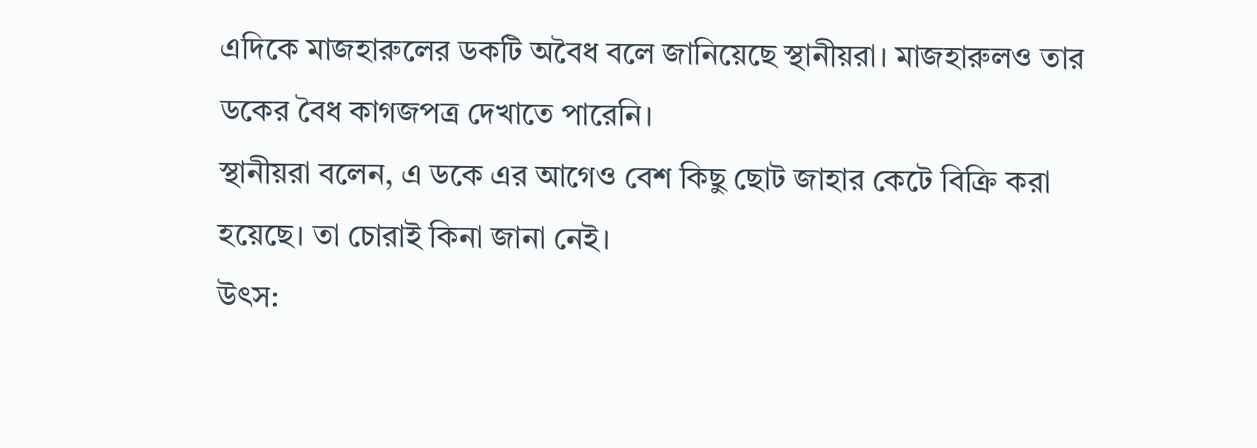এদিকে মাজহারুলের ডকটি অবৈধ বলে জানিয়েছে স্থানীয়রা। মাজহারুলও তার ডকের বৈধ কাগজপত্র দেখাতে পারেনি।
স্থানীয়রা বলেন, এ ডকে এর আগেও বেশ কিছু ছোট জাহার কেটে বিক্রি করা হয়েছে। তা চোরাই কিনা জানা নেই।
উৎস: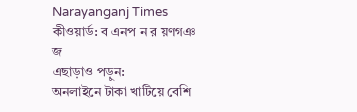Narayanganj Times
কীওয়ার্ড: ব এনপ ন র য়ণগঞ জ
এছাড়াও পড়ুন:
অনলাইনে টাকা খাটিয়ে বেশি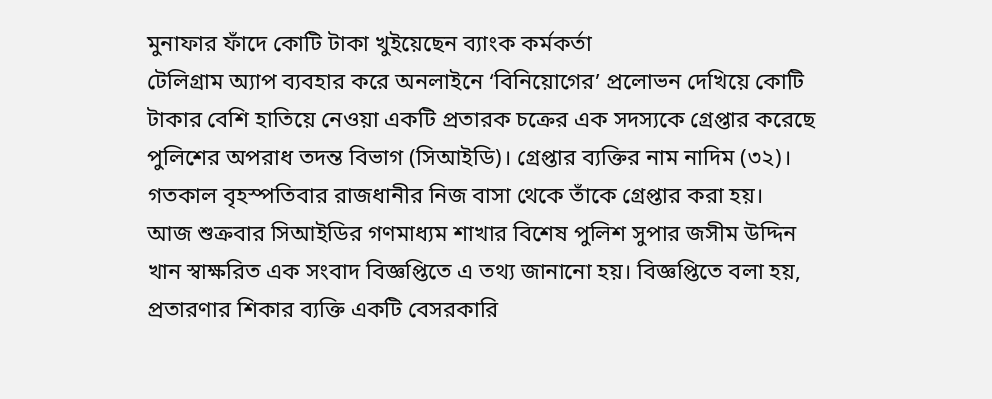মুনাফার ফাঁদে কোটি টাকা খুইয়েছেন ব্যাংক কর্মকর্তা
টেলিগ্রাম অ্যাপ ব্যবহার করে অনলাইনে ‘বিনিয়োগের’ প্রলোভন দেখিয়ে কোটি টাকার বেশি হাতিয়ে নেওয়া একটি প্রতারক চক্রের এক সদস্যকে গ্রেপ্তার করেছে পুলিশের অপরাধ তদন্ত বিভাগ (সিআইডি)। গ্রেপ্তার ব্যক্তির নাম নাদিম (৩২)। গতকাল বৃহস্পতিবার রাজধানীর নিজ বাসা থেকে তাঁকে গ্রেপ্তার করা হয়।
আজ শুক্রবার সিআইডির গণমাধ্যম শাখার বিশেষ পুলিশ সুপার জসীম উদ্দিন খান স্বাক্ষরিত এক সংবাদ বিজ্ঞপ্তিতে এ তথ্য জানানো হয়। বিজ্ঞপ্তিতে বলা হয়, প্রতারণার শিকার ব্যক্তি একটি বেসরকারি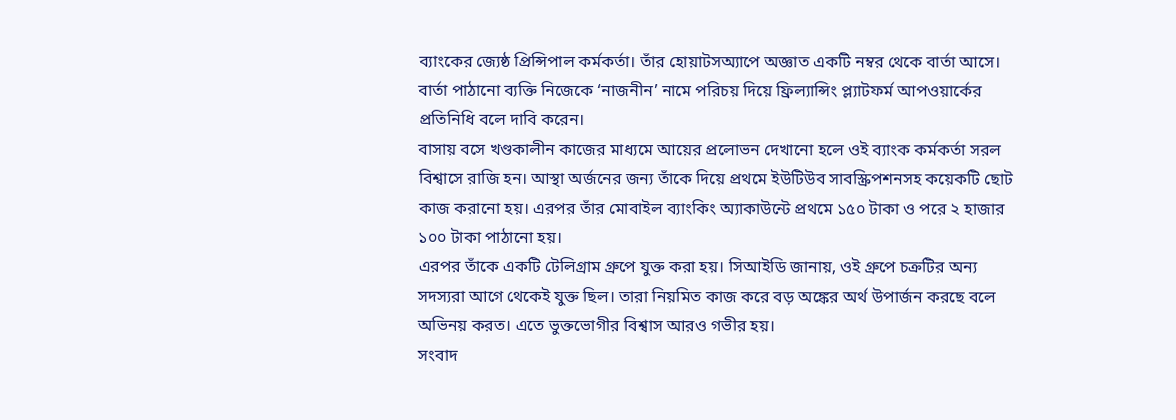ব্যাংকের জ্যেষ্ঠ প্রিন্সিপাল কর্মকর্তা। তাঁর হোয়াটসঅ্যাপে অজ্ঞাত একটি নম্বর থেকে বার্তা আসে। বার্তা পাঠানো ব্যক্তি নিজেকে ‘নাজনীন’ নামে পরিচয় দিয়ে ফ্রিল্যান্সিং প্ল্যাটফর্ম আপওয়ার্কের প্রতিনিধি বলে দাবি করেন।
বাসায় বসে খণ্ডকালীন কাজের মাধ্যমে আয়ের প্রলোভন দেখানো হলে ওই ব্যাংক কর্মকর্তা সরল বিশ্বাসে রাজি হন। আস্থা অর্জনের জন্য তাঁকে দিয়ে প্রথমে ইউটিউব সাবস্ক্রিপশনসহ কয়েকটি ছোট কাজ করানো হয়। এরপর তাঁর মোবাইল ব্যাংকিং অ্যাকাউন্টে প্রথমে ১৫০ টাকা ও পরে ২ হাজার ১০০ টাকা পাঠানো হয়।
এরপর তাঁকে একটি টেলিগ্রাম গ্রুপে যুক্ত করা হয়। সিআইডি জানায়, ওই গ্রুপে চক্রটির অন্য সদস্যরা আগে থেকেই যুক্ত ছিল। তারা নিয়মিত কাজ করে বড় অঙ্কের অর্থ উপার্জন করছে বলে অভিনয় করত। এতে ভুক্তভোগীর বিশ্বাস আরও গভীর হয়।
সংবাদ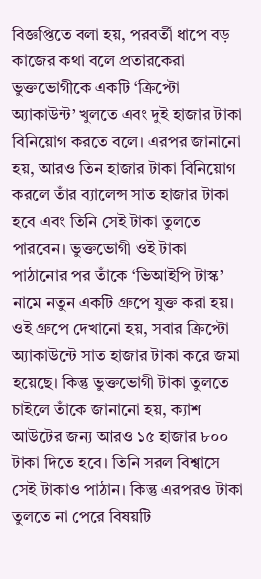বিজ্ঞপ্তিতে বলা হয়, পরবর্তী ধাপে বড় কাজের কথা বলে প্রতারকেরা ভুক্তভোগীকে একটি ‘ক্রিপ্টো অ্যাকাউন্ট’ খুলতে এবং দুই হাজার টাকা বিনিয়োগ করতে বলে। এরপর জানানো হয়, আরও তিন হাজার টাকা বিনিয়োগ করলে তাঁর ব্যালেন্স সাত হাজার টাকা হবে এবং তিনি সেই টাকা তুলতে পারবেন। ভুক্তভোগী ওই টাকা পাঠানোর পর তাঁকে ‘ভিআইপি টাস্ক’ নামে নতুন একটি গ্রুপে যুক্ত করা হয়।
ওই গ্রুপে দেখানো হয়, সবার ক্রিপ্টো অ্যাকাউন্টে সাত হাজার টাকা করে জমা হয়েছে। কিন্তু ভুক্তভোগী টাকা তুলতে চাইলে তাঁকে জানানো হয়, ক্যাশ আউটের জন্য আরও ১৫ হাজার ৮০০ টাকা দিতে হবে। তিনি সরল বিশ্বাসে সেই টাকাও পাঠান। কিন্তু এরপরও টাকা তুলতে না পেরে বিষয়টি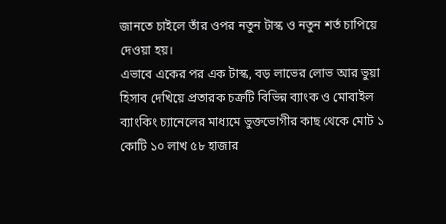জানতে চাইলে তাঁর ওপর নতুন টাস্ক ও নতুন শর্ত চাপিয়ে দেওয়া হয়।
এভাবে একের পর এক টাস্ক, বড় লাভের লোভ আর ভুয়া হিসাব দেখিয়ে প্রতারক চক্রটি বিভিন্ন ব্যাংক ও মোবাইল ব্যাংকিং চ্যানেলের মাধ্যমে ভুক্তভোগীর কাছ থেকে মোট ১ কোটি ১০ লাখ ৫৮ হাজার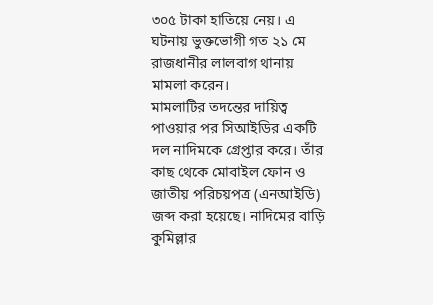৩০৫ টাকা হাতিয়ে নেয়। এ ঘটনায় ভুক্তভোগী গত ২১ মে রাজধানীর লালবাগ থানায় মামলা করেন।
মামলাটির তদন্তের দায়িত্ব পাওয়ার পর সিআইডির একটি দল নাদিমকে গ্রেপ্তার করে। তাঁর কাছ থেকে মোবাইল ফোন ও জাতীয় পরিচয়পত্র (এনআইডি) জব্দ করা হয়েছে। নাদিমের বাড়ি কুমিল্লার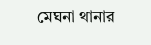মেঘনা থানার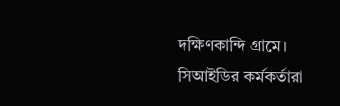দক্ষিণকান্দি গ্রামে।
সিআইডির কর্মকর্তারা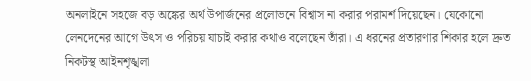অনলাইনে সহজে বড় অঙ্কের অর্থ উপার্জনের প্রলোভনে বিশ্বাস না করার পরামর্শ দিয়েছেন। যেকোনো লেনদেনের আগে উৎস ও পরিচয় যাচাই করার কথাও বলেছেন তাঁরা। এ ধরনের প্রতারণার শিকার হলে দ্রুত নিকটস্থ আইনশৃঙ্খলা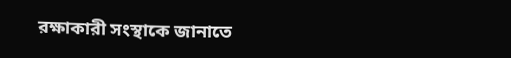রক্ষাকারী সংস্থাকে জানাতে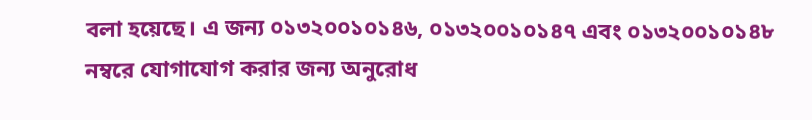বলা হয়েছে। এ জন্য ০১৩২০০১০১৪৬, ০১৩২০০১০১৪৭ এবং ০১৩২০০১০১৪৮ নম্বরে যোগাযোগ করার জন্য অনুরোধ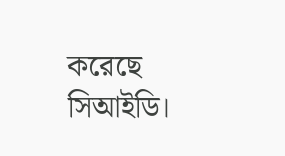করেছে সিআইডি।